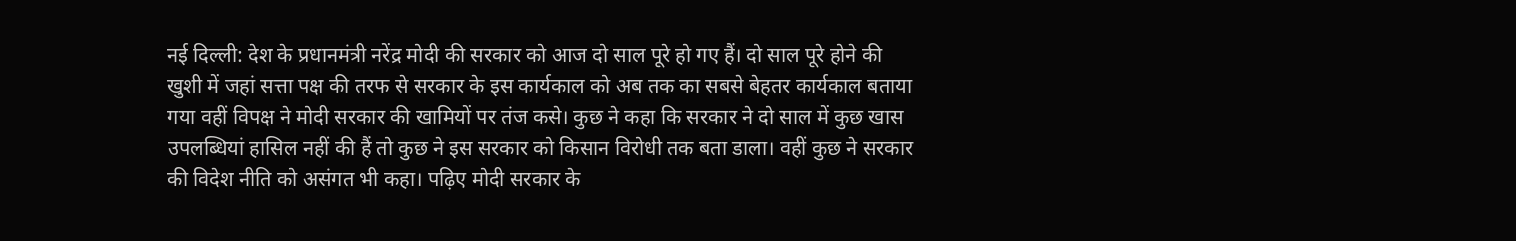नई दिल्ली: देश के प्रधानमंत्री नरेंद्र मोदी की सरकार को आज दो साल पूरे हो गए हैं। दो साल पूरे होने की खुशी में जहां सत्ता पक्ष की तरफ से सरकार के इस कार्यकाल को अब तक का सबसे बेहतर कार्यकाल बताया गया वहीं विपक्ष ने मोदी सरकार की खामियों पर तंज कसे। कुछ ने कहा कि सरकार ने दो साल में कुछ खास उपलब्धियां हासिल नहीं की हैं तो कुछ ने इस सरकार को किसान विरोधी तक बता डाला। वहीं कुछ ने सरकार की विदेश नीति को असंगत भी कहा। पढ़िए मोदी सरकार के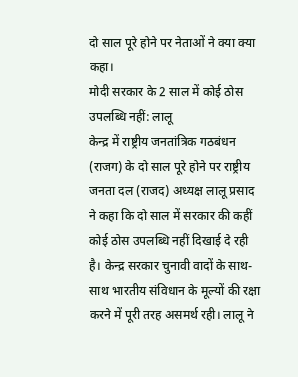दो साल पूरे होने पर नेताओं ने क्या क्या कहा।
मोदी सरकार के 2 साल में कोई ठोस उपलब्धि नहीं: लालू
केन्द्र में राष्ट्रीय जनतांत्रिक गठबंधन (राजग) के दो साल पूरे होने पर राष्ट्रीय जनता दल (राजद) अध्यक्ष लालू प्रसाद ने कहा कि दो साल में सरकार की कहीं कोई ठोस उपलब्धि नहीं दिखाई दे रही है। केन्द्र सरकार चुनावी वादों के साथ-साथ भारतीय संविधान के मूल्यों की रक्षा करने में पूरी तरह असमर्थ रही। लालू ने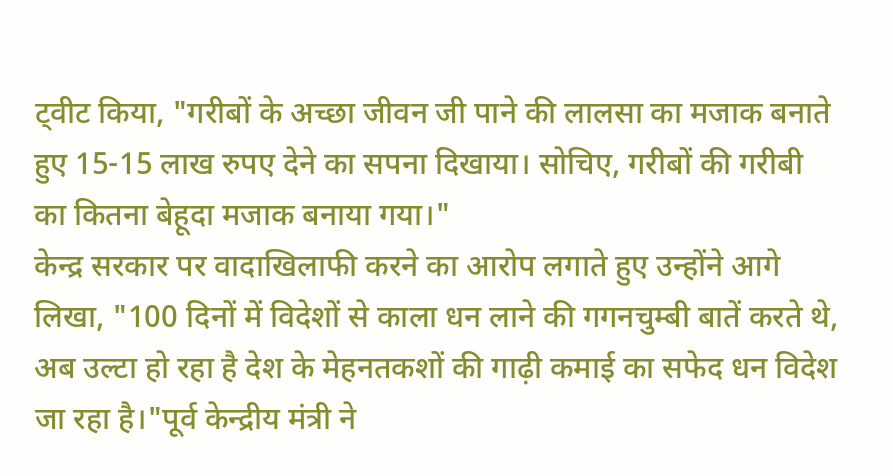ट्वीट किया, "गरीबों के अच्छा जीवन जी पाने की लालसा का मजाक बनाते हुए 15-15 लाख रुपए देने का सपना दिखाया। सोचिए, गरीबों की गरीबी का कितना बेहूदा मजाक बनाया गया।"
केन्द्र सरकार पर वादाखिलाफी करने का आरोप लगाते हुए उन्होंने आगे लिखा, "100 दिनों में विदेशों से काला धन लाने की गगनचुम्बी बातें करते थे, अब उल्टा हो रहा है देश के मेहनतकशों की गाढ़ी कमाई का सफेद धन विदेश जा रहा है।"पूर्व केन्द्रीय मंत्री ने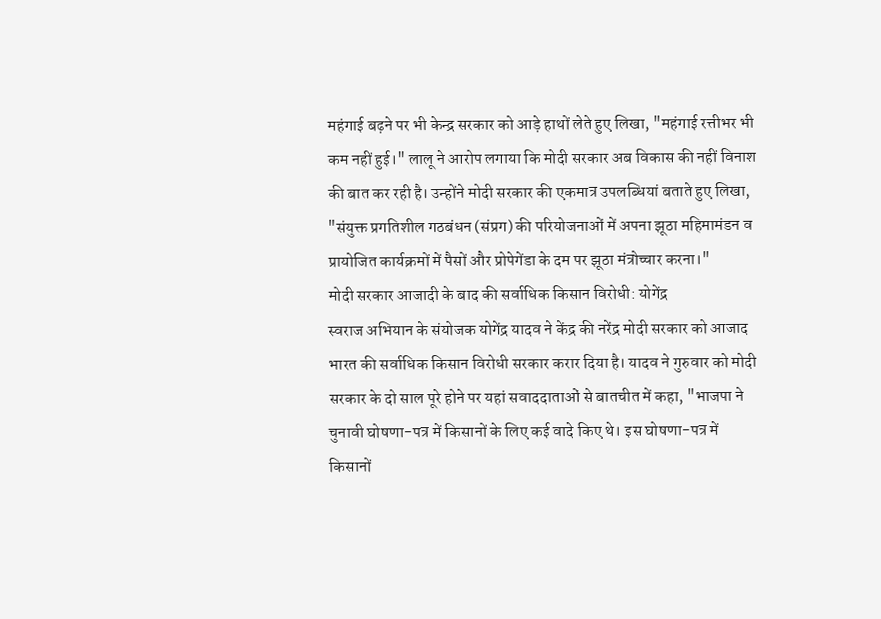महंगाई बढ़ने पर भी केन्द्र सरकार को आड़े हाथों लेते हुए लिखा, "महंगाई रत्तीभर भी कम नहीं हुई।" लालू ने आरोप लगाया कि मोदी सरकार अब विकास की नहीं विनाश की बात कर रही है। उन्होंने मोदी सरकार की एकमात्र उपलब्धियां बताते हुए लिखा, "संयुक्त प्रगतिशील गठबंधन (संप्रग) की परियोजनाओं में अपना झूठा महिमामंडन व प्रायोजित कार्यक्रमों में पैसों और प्रोपेगेंडा के दम पर झूठा मंत्रोच्चार करना।"
मोदी सरकार आजादी के बाद की सर्वाधिक किसान विरोधी: योगेंद्र
स्वराज अभियान के संयोजक योगेंद्र यादव ने केंद्र की नरेंद्र मोदी सरकार को आजाद भारत की सर्वाधिक किसान विरोधी सरकार करार दिया है। यादव ने गुरुवार को मोदी सरकार के दो साल पूरे होने पर यहां सवाददाताओं से बातचीत में कहा, "भाजपा ने चुनावी घोषणा-पत्र में किसानों के लिए कई वादे किए थे। इस घोषणा-पत्र में किसानों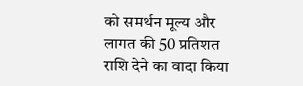को समर्थन मूल्य और लागत की 50 प्रतिशत राशि देने का वादा किया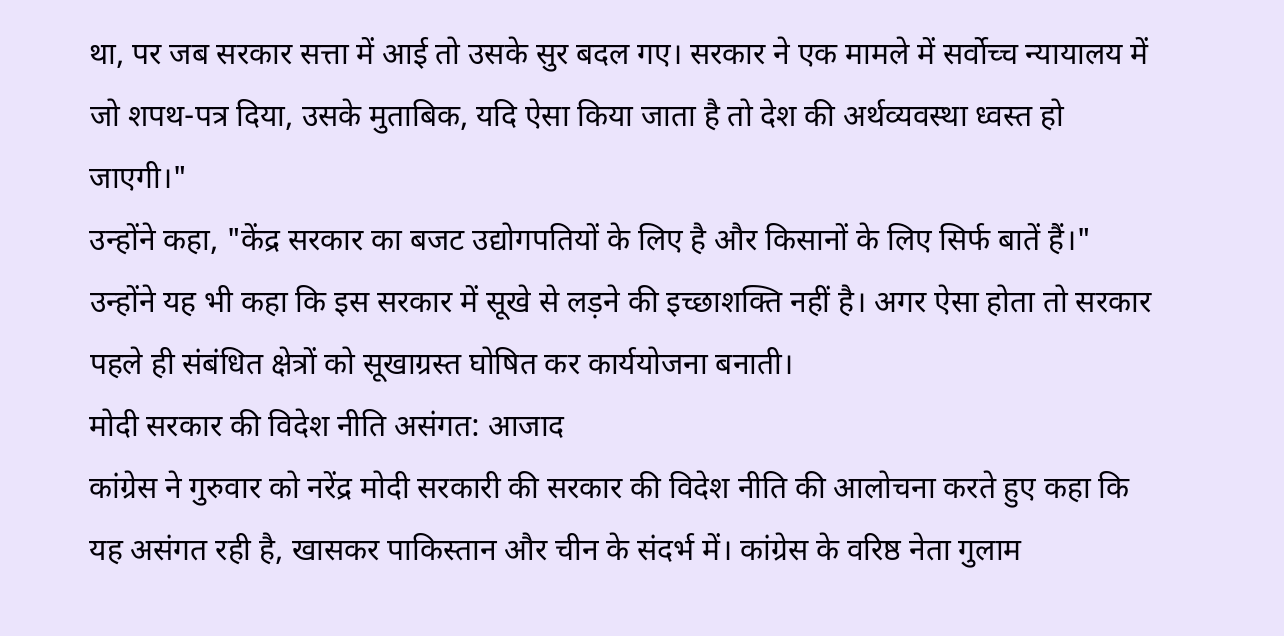था, पर जब सरकार सत्ता में आई तो उसके सुर बदल गए। सरकार ने एक मामले में सर्वोच्च न्यायालय में जो शपथ-पत्र दिया, उसके मुताबिक, यदि ऐसा किया जाता है तो देश की अर्थव्यवस्था ध्वस्त हो जाएगी।"
उन्होंने कहा, "केंद्र सरकार का बजट उद्योगपतियों के लिए है और किसानों के लिए सिर्फ बातें हैं।" उन्होंने यह भी कहा कि इस सरकार में सूखे से लड़ने की इच्छाशक्ति नहीं है। अगर ऐसा होता तो सरकार पहले ही संबंधित क्षेत्रों को सूखाग्रस्त घोषित कर कार्ययोजना बनाती।
मोदी सरकार की विदेश नीति असंगत: आजाद
कांग्रेस ने गुरुवार को नरेंद्र मोदी सरकारी की सरकार की विदेश नीति की आलोचना करते हुए कहा कि यह असंगत रही है, खासकर पाकिस्तान और चीन के संदर्भ में। कांग्रेस के वरिष्ठ नेता गुलाम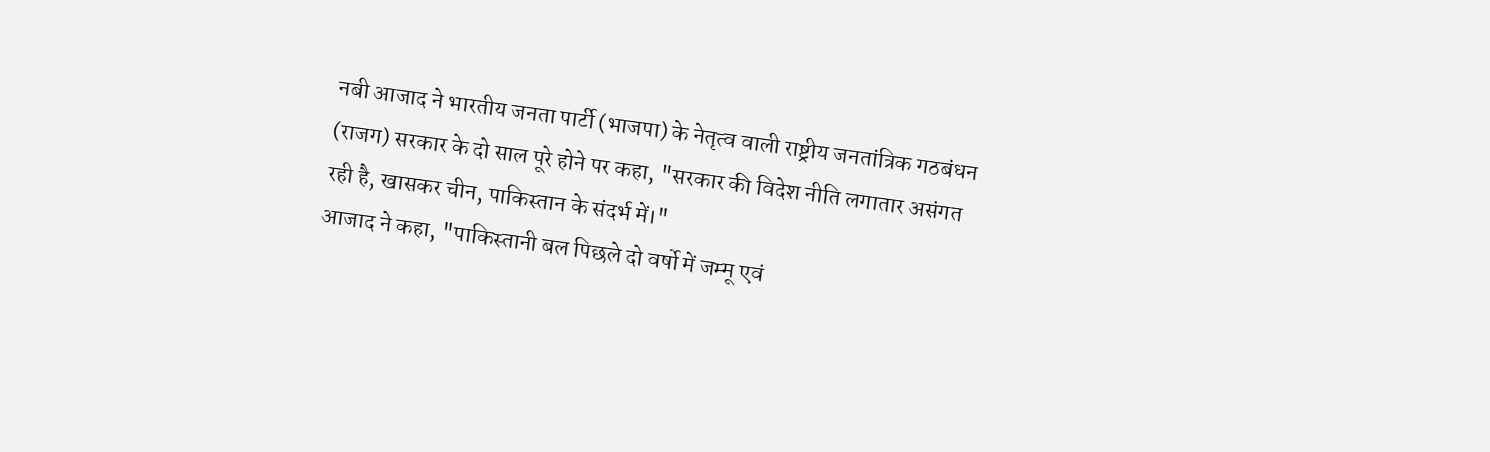नबी आजाद ने भारतीय जनता पार्टी (भाजपा) के नेतृत्व वाली राष्ट्रीय जनतांत्रिक गठबंधन (राजग) सरकार के दो साल पूरे होने पर कहा, "सरकार की विदेश नीति लगातार असंगत रही है, खासकर चीन, पाकिस्तान के संदर्भ में।"
आजाद ने कहा, "पाकिस्तानी बल पिछले दो वर्षो में जम्मू एवं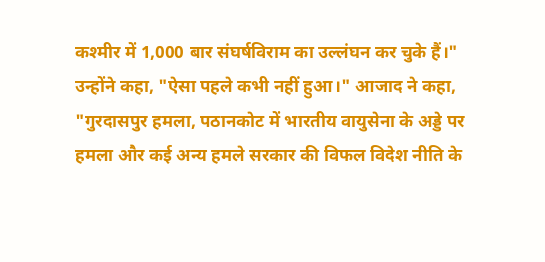कश्मीर में 1,000 बार संघर्षविराम का उल्लंघन कर चुके हैं।" उन्होंने कहा, "ऐसा पहले कभी नहीं हुआ।" आजाद ने कहा, "गुरदासपुर हमला, पठानकोट में भारतीय वायुसेना के अड्डे पर हमला और कई अन्य हमले सरकार की विफल विदेश नीति के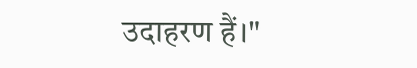उदाहरण हैं।"